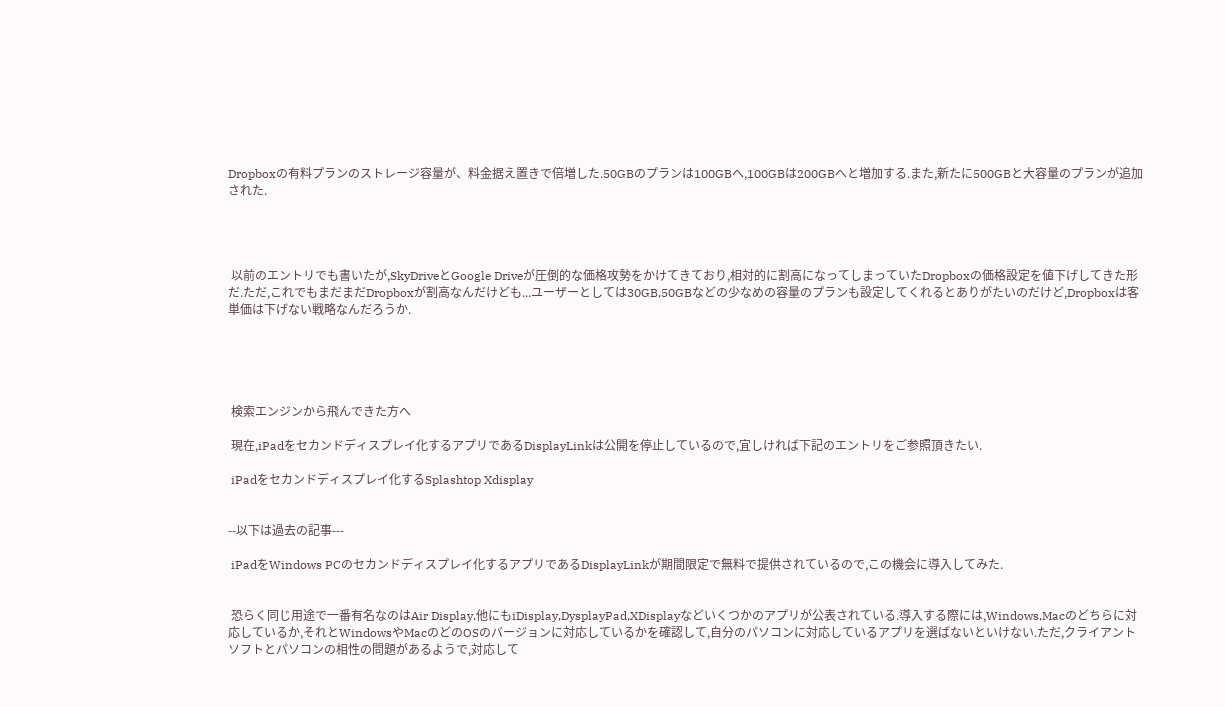Dropboxの有料プランのストレージ容量が、料金据え置きで倍増した.50GBのプランは100GBへ,100GBは200GBへと増加する.また,新たに500GBと大容量のプランが追加された.




 以前のエントリでも書いたが,SkyDriveとGoogle Driveが圧倒的な価格攻勢をかけてきており,相対的に割高になってしまっていたDropboxの価格設定を値下げしてきた形だ.ただ,これでもまだまだDropboxが割高なんだけども...ユーザーとしては30GB,50GBなどの少なめの容量のプランも設定してくれるとありがたいのだけど,Dropboxは客単価は下げない戦略なんだろうか.





 検索エンジンから飛んできた方へ

 現在,iPadをセカンドディスプレイ化するアプリであるDisplayLinkは公開を停止しているので,宜しければ下記のエントリをご参照頂きたい.

 iPadをセカンドディスプレイ化するSplashtop Xdisplay


--以下は過去の記事---

 iPadをWindows PCのセカンドディスプレイ化するアプリであるDisplayLinkが期間限定で無料で提供されているので,この機会に導入してみた.


 恐らく同じ用途で一番有名なのはAir Display.他にもiDisplay,DysplayPad,XDisplayなどいくつかのアプリが公表されている.導入する際には,Windows,Macのどちらに対応しているか,それとWindowsやMacのどのOSのバージョンに対応しているかを確認して,自分のパソコンに対応しているアプリを選ばないといけない.ただ,クライアントソフトとパソコンの相性の問題があるようで,対応して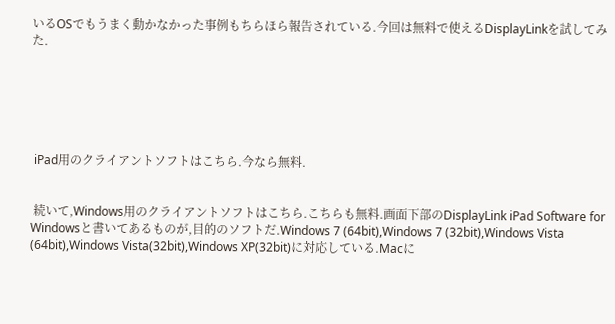いるOSでもうまく動かなかった事例もちらほら報告されている.今回は無料で使えるDisplayLinkを試してみた.






 iPad用のクライアントソフトはこちら.今なら無料.


 続いて,Windows用のクライアントソフトはこちら.こちらも無料.画面下部のDisplayLink iPad Software for Windowsと書いてあるものが,目的のソフトだ.Windows 7 (64bit),Windows 7 (32bit),Windows Vista (64bit),Windows Vista(32bit),Windows XP(32bit)に対応している.Macに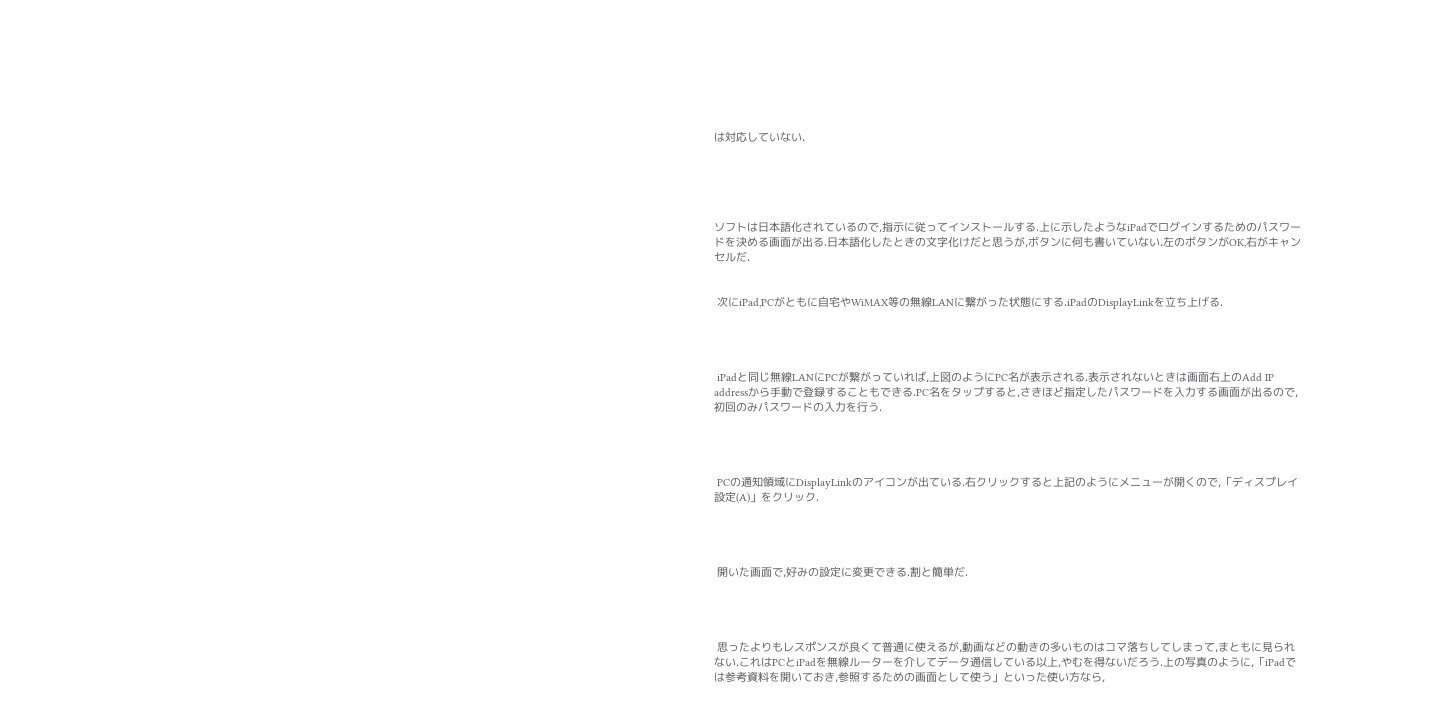は対応していない.





ソフトは日本語化されているので,指示に従ってインストールする.上に示したようなiPadでログインするためのパスワードを決める画面が出る.日本語化したときの文字化けだと思うが,ボタンに何も書いていない.左のボタンがOK,右がキャンセルだ.


 次にiPad,PCがともに自宅やWiMAX等の無線LANに繋がった状態にする.iPadのDisplayLinkを立ち上げる.




 iPadと同じ無線LANにPCが繋がっていれば,上図のようにPC名が表示される.表示されないときは画面右上のAdd IP addressから手動で登録することもできる.PC名をタップすると,さきほど指定したパスワードを入力する画面が出るので,初回のみパスワードの入力を行う.




 PCの通知領域にDisplayLinkのアイコンが出ている.右クリックすると上記のようにメニューが開くので,「ディスプレイ設定(A)」をクリック.




 開いた画面で,好みの設定に変更できる.割と簡単だ.




 思ったよりもレスポンスが良くて普通に使えるが,動画などの動きの多いものはコマ落ちしてしまって,まともに見られない.これはPCとiPadを無線ルーターを介してデータ通信している以上,やむを得ないだろう.上の写真のように,「iPadでは参考資料を開いておき,参照するための画面として使う」といった使い方なら,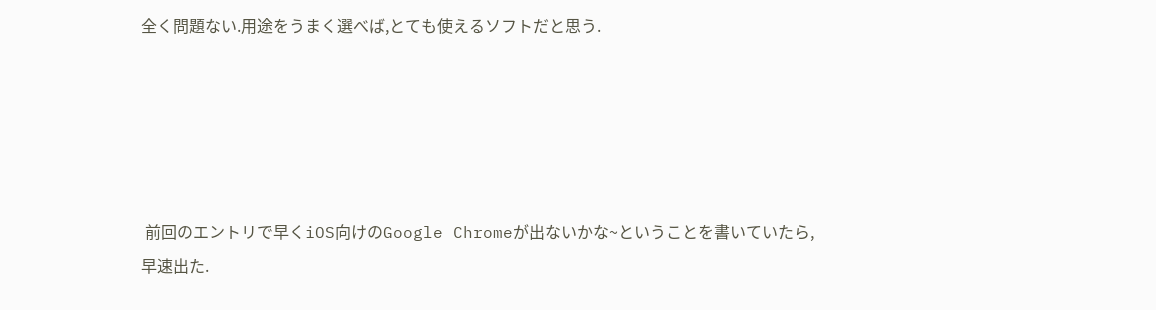全く問題ない.用途をうまく選べば,とても使えるソフトだと思う.





 前回のエントリで早くiOS向けのGoogle Chromeが出ないかな~ということを書いていたら,早速出た.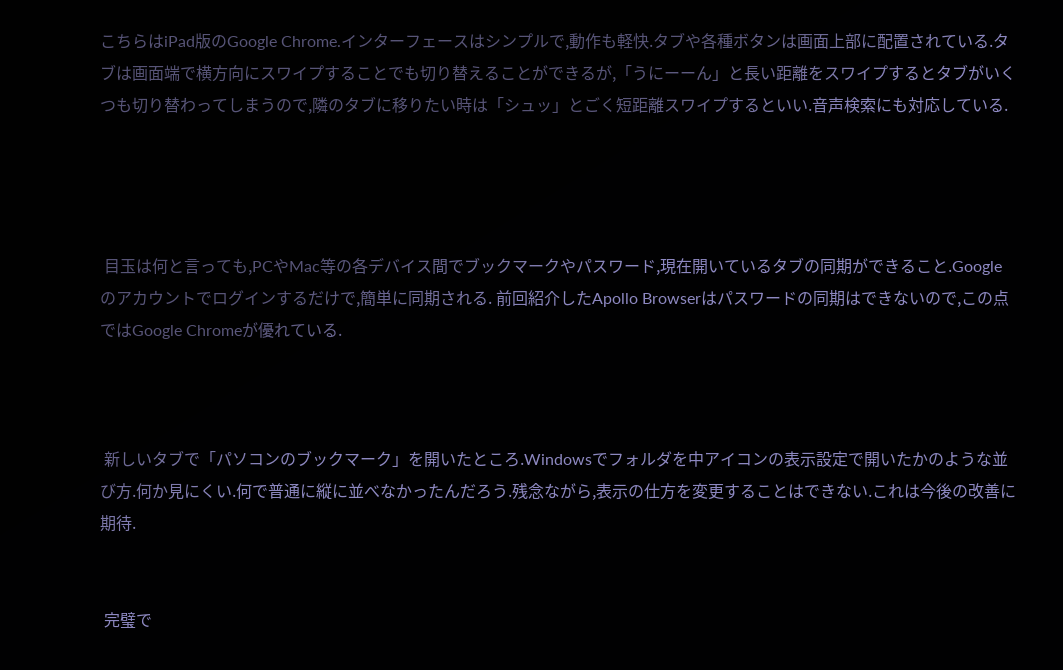こちらはiPad版のGoogle Chrome.インターフェースはシンプルで,動作も軽快.タブや各種ボタンは画面上部に配置されている.タブは画面端で横方向にスワイプすることでも切り替えることができるが,「うにーーん」と長い距離をスワイプするとタブがいくつも切り替わってしまうので,隣のタブに移りたい時は「シュッ」とごく短距離スワイプするといい.音声検索にも対応している.




 目玉は何と言っても,PCやMac等の各デバイス間でブックマークやパスワード,現在開いているタブの同期ができること.Googleのアカウントでログインするだけで,簡単に同期される. 前回紹介したApollo Browserはパスワードの同期はできないので,この点ではGoogle Chromeが優れている.



 新しいタブで「パソコンのブックマーク」を開いたところ.Windowsでフォルダを中アイコンの表示設定で開いたかのような並び方.何か見にくい.何で普通に縦に並べなかったんだろう.残念ながら,表示の仕方を変更することはできない.これは今後の改善に期待.


 完璧で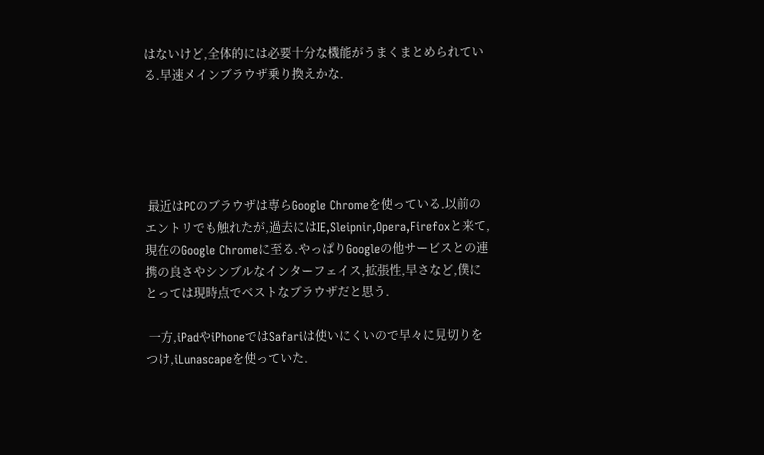はないけど,全体的には必要十分な機能がうまくまとめられている.早速メインブラウザ乗り換えかな.





 最近はPCのブラウザは専らGoogle Chromeを使っている.以前のエントリでも触れたが,過去にはIE,Sleipnir,Opera,Firefoxと来て,現在のGoogle Chromeに至る.やっぱりGoogleの他サービスとの連携の良さやシンブルなインターフェイス,拡張性,早さなど,僕にとっては現時点でベストなブラウザだと思う.

 一方,iPadやiPhoneではSafariは使いにくいので早々に見切りをつけ,iLunascapeを使っていた.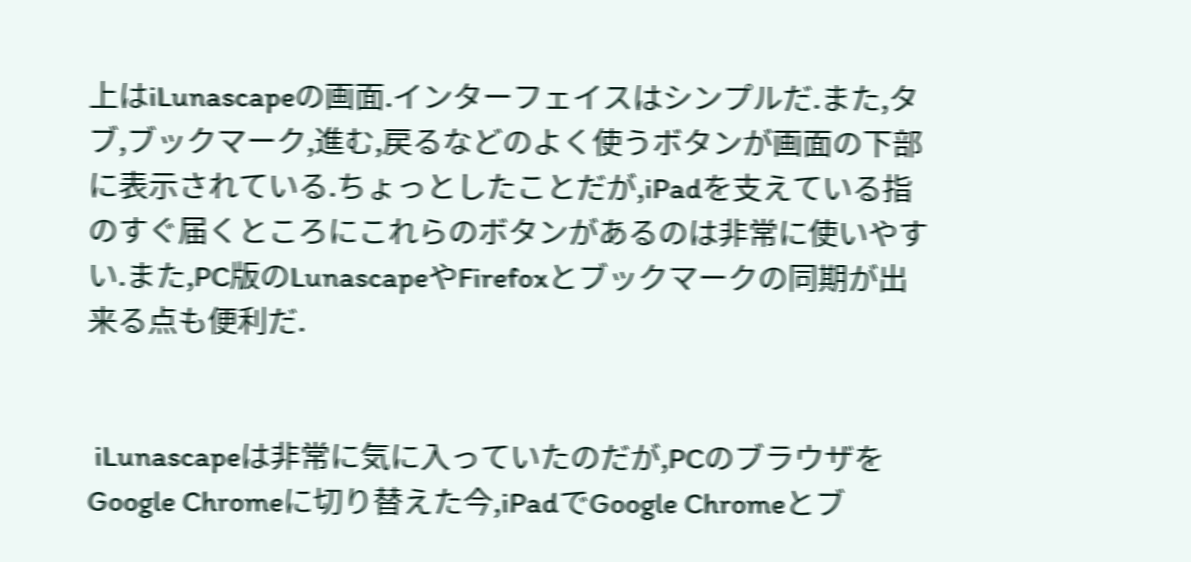上はiLunascapeの画面.インターフェイスはシンプルだ.また,タブ,ブックマーク,進む,戻るなどのよく使うボタンが画面の下部に表示されている.ちょっとしたことだが,iPadを支えている指のすぐ届くところにこれらのボタンがあるのは非常に使いやすい.また,PC版のLunascapeやFirefoxとブックマークの同期が出来る点も便利だ.


 iLunascapeは非常に気に入っていたのだが,PCのブラウザをGoogle Chromeに切り替えた今,iPadでGoogle Chromeとブ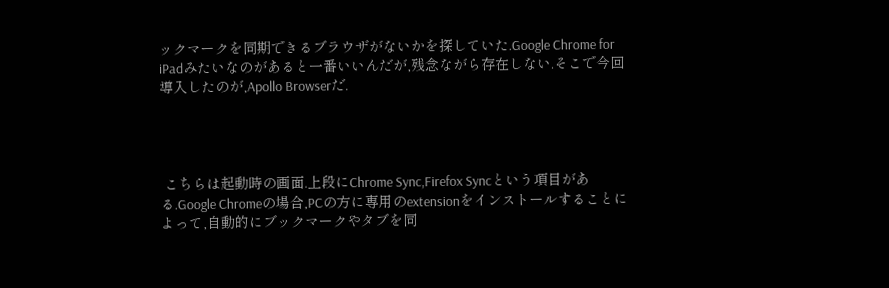ックマークを同期できるブラウザがないかを探していた.Google Chrome for iPadみたいなのがあると一番いいんだが,残念ながら存在しない.そこで今回導入したのが,Apollo Browserだ.




 こちらは起動時の画面.上段にChrome Sync,Firefox Syncという項目がある.Google Chromeの場合,PCの方に専用のextensionをインストールすることによって,自動的にブックマークやタブを同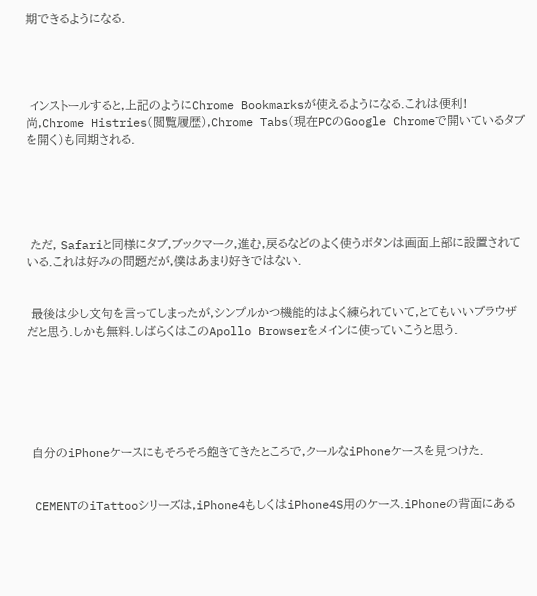期できるようになる.




 インストールすると,上記のようにChrome Bookmarksが使えるようになる.これは便利!尚,Chrome Histries(閲覧履歴),Chrome Tabs(現在PCのGoogle Chromeで開いているタブを開く)も同期される.





 ただ, Safariと同様にタブ,ブックマーク,進む,戻るなどのよく使うボタンは画面上部に設置されている.これは好みの問題だが,僕はあまり好きではない.


 最後は少し文句を言ってしまったが,シンプルかつ機能的はよく練られていて,とてもいいブラウザだと思う.しかも無料.しばらくはこのApollo Browserをメインに使っていこうと思う.






 自分のiPhoneケースにもそろそろ飽きてきたところで,クールなiPhoneケースを見つけた.


 CEMENTのiTattooシリーズは,iPhone4もしくはiPhone4S用のケース.iPhoneの背面にある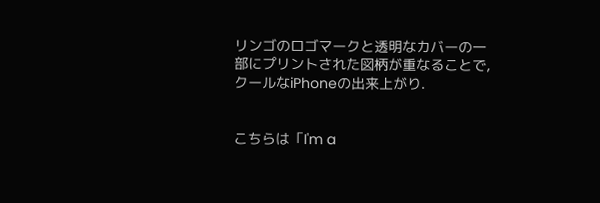リンゴのロゴマークと透明なカバーの一部にプリントされた図柄が重なることで,クールなiPhoneの出来上がり.


こちらは「I'm a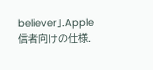believer」.Apple信者向けの仕様.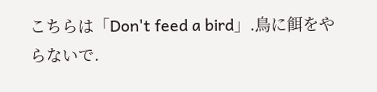こちらは「Don't feed a bird」.鳥に餌をやらないで.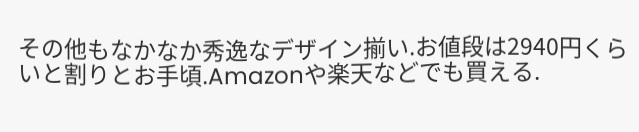その他もなかなか秀逸なデザイン揃い.お値段は2940円くらいと割りとお手頃.Amazonや楽天などでも買える.